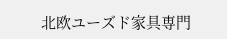北欧ユーズド家具専門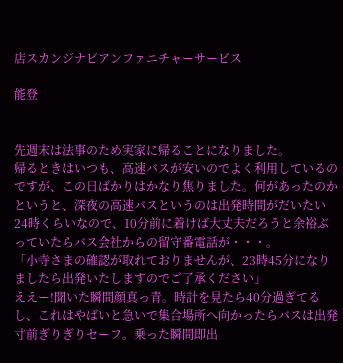店スカンジナビアンファニチャーサービス

能登


先週末は法事のため実家に帰ることになりました。
帰るときはいつも、高速バスが安いのでよく利用しているのですが、この日ばかりはかなり焦りました。何があったのかというと、深夜の高速バスというのは出発時間がだいたい24時くらいなので、10分前に着けば大丈夫だろうと余裕ぶっていたらバス会社からの留守番電話が・・・。
「小寺さまの確認が取れておりませんが、23時45分になりましたら出発いたしますのでご了承ください」
ええー!聞いた瞬間顔真っ青。時計を見たら40分過ぎてるし、これはやばいと急いで集合場所へ向かったらバスは出発寸前ぎりぎりセーフ。乗った瞬間即出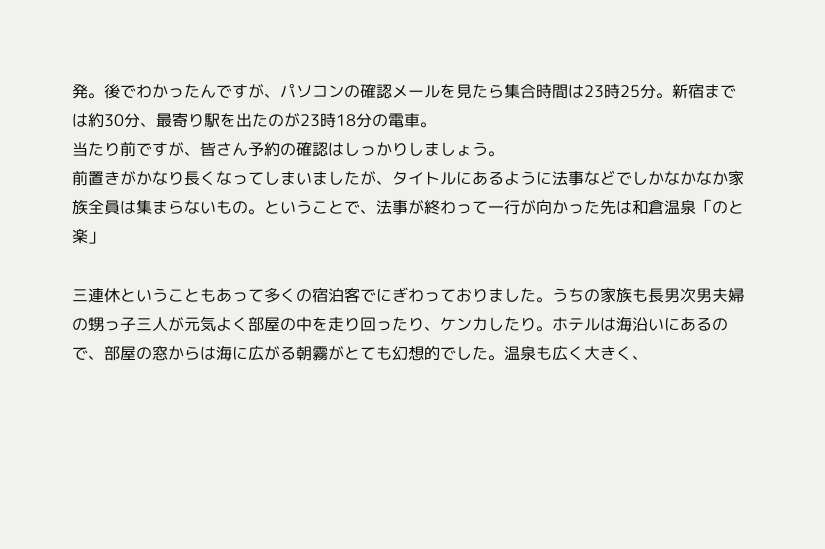発。後でわかったんですが、パソコンの確認メールを見たら集合時間は23時25分。新宿までは約30分、最寄り駅を出たのが23時18分の電車。
当たり前ですが、皆さん予約の確認はしっかりしましょう。
前置きがかなり長くなってしまいましたが、タイトルにあるように法事などでしかなかなか家族全員は集まらないもの。ということで、法事が終わって一行が向かった先は和倉温泉「のと楽」

三連休ということもあって多くの宿泊客でにぎわっておりました。うちの家族も長男次男夫婦の甥っ子三人が元気よく部屋の中を走り回ったり、ケンカしたり。ホテルは海沿いにあるので、部屋の窓からは海に広がる朝霧がとても幻想的でした。温泉も広く大きく、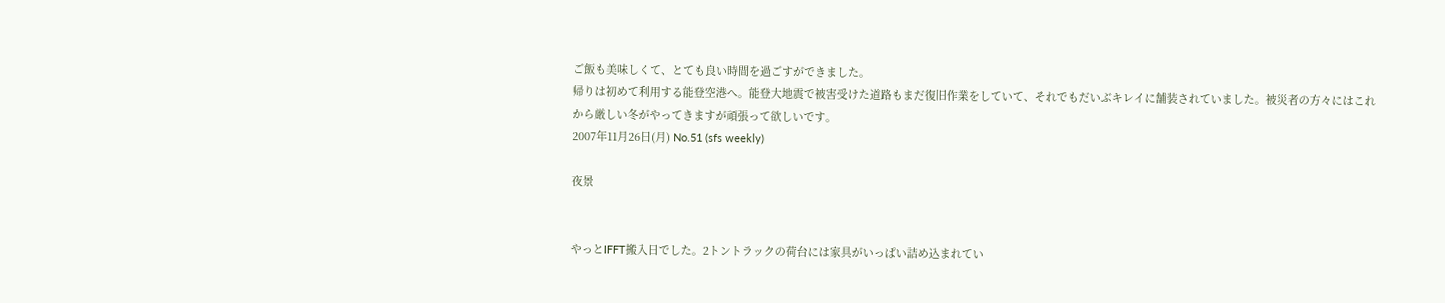ご飯も美味しくて、とても良い時間を過ごすができました。
帰りは初めて利用する能登空港へ。能登大地震で被害受けた道路もまだ復旧作業をしていて、それでもだいぶキレイに舗装されていました。被災者の方々にはこれから厳しい冬がやってきますが頑張って欲しいです。
2007年11月26日(月) No.51 (sfs weekly)

夜景


やっとIFFT搬入日でした。2トントラックの荷台には家具がいっぱい詰め込まれてい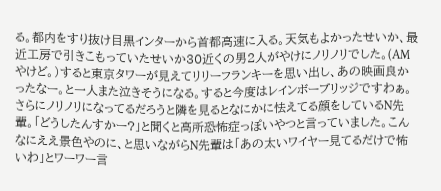る。都内をすり抜け目黒インターから首都高速に入る。天気もよかったせいか、最近工房で引きこもっていたせいか30近くの男2人がやけにノリノリでした。(AMやけど。)すると東京タワーが見えてリリーフランキーを思い出し、あの映画良かったなー。と一人また泣きそうになる。すると今度はレインボーブリッジですわぁ。さらにノリノリになってるだろうと隣を見るとなにかに怯えてる顔をしているN先輩。「どうしたんすかー?」と聞くと高所恐怖症っぽいやつと言っていました。こんなにええ景色やのに、と思いながらN先輩は「あの太いワイヤー見てるだけで怖いわ」とワーワー言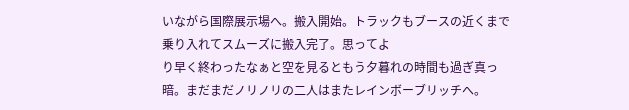いながら国際展示場へ。搬入開始。トラックもブースの近くまで乗り入れてスムーズに搬入完了。思ってよ
り早く終わったなぁと空を見るともう夕暮れの時間も過ぎ真っ暗。まだまだノリノリの二人はまたレインボーブリッチへ。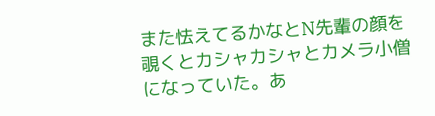また怯えてるかなとN先輩の顔を覗くとカシャカシャとカメラ小僧になっていた。あ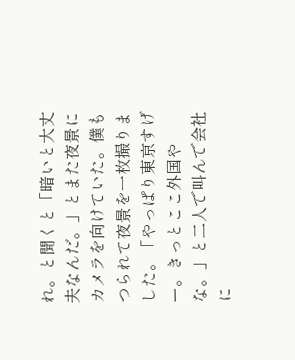れ。と聞くと「暗いと大丈夫なんだ。」とまた夜景にカメラを向けていた。僕もつられて夜景を一枚撮りました。「やっぱり東京すげー。きっとここ外国やな。」と二人で叫んで会社に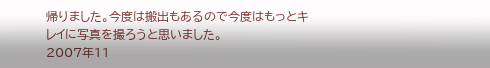帰りました。今度は搬出もあるので今度はもっとキレイに写真を撮ろうと思いました。
2007年11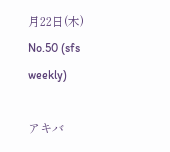月22日(木) No.50 (sfs weekly)

アキバ